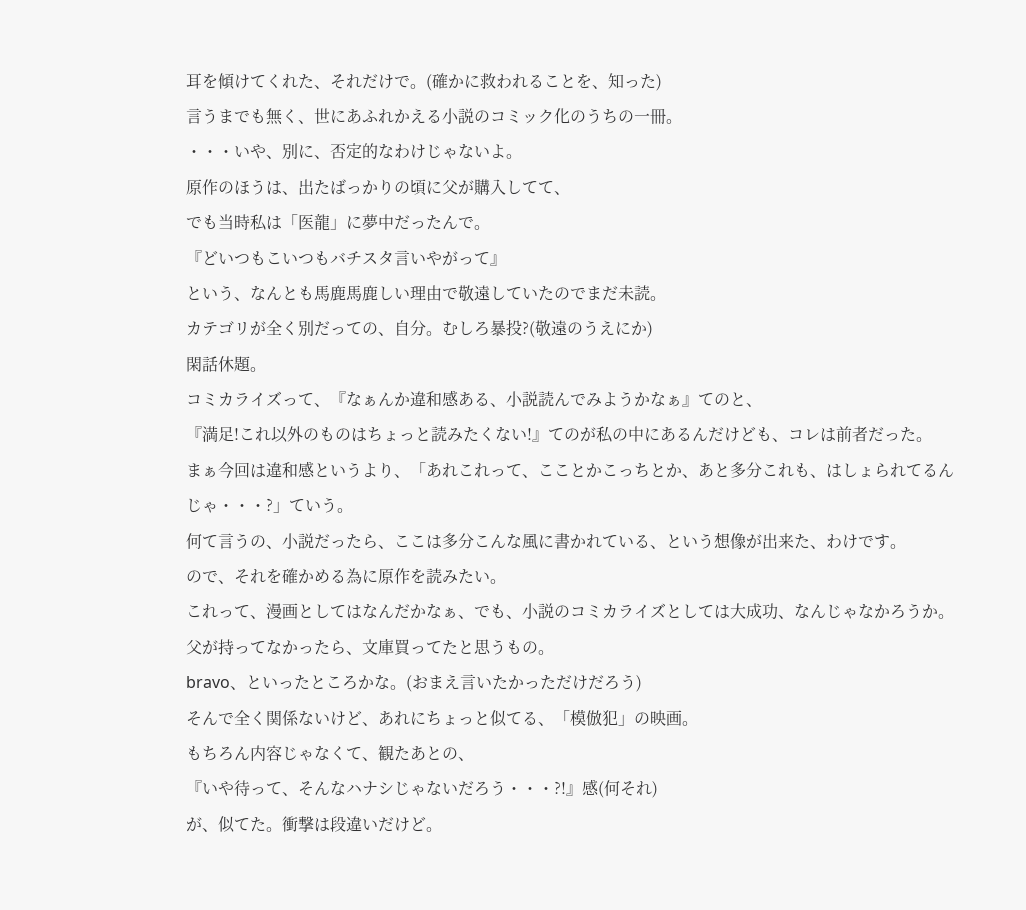耳を傾けてくれた、それだけで。(確かに救われることを、知った)
言うまでも無く、世にあふれかえる小説のコミック化のうちの一冊。
・・・いや、別に、否定的なわけじゃないよ。
原作のほうは、出たばっかりの頃に父が購入してて、
でも当時私は「医龍」に夢中だったんで。
『どいつもこいつもバチスタ言いやがって』
という、なんとも馬鹿馬鹿しい理由で敬遠していたのでまだ未読。
カテゴリが全く別だっての、自分。むしろ暴投?(敬遠のうえにか)
閑話休題。
コミカライズって、『なぁんか違和感ある、小説読んでみようかなぁ』てのと、
『満足!これ以外のものはちょっと読みたくない!』てのが私の中にあるんだけども、コレは前者だった。
まぁ今回は違和感というより、「あれこれって、こことかこっちとか、あと多分これも、はしょられてるんじゃ・・・?」ていう。
何て言うの、小説だったら、ここは多分こんな風に書かれている、という想像が出来た、わけです。
ので、それを確かめる為に原作を読みたい。
これって、漫画としてはなんだかなぁ、でも、小説のコミカライズとしては大成功、なんじゃなかろうか。
父が持ってなかったら、文庫買ってたと思うもの。
bravo、といったところかな。(おまえ言いたかっただけだろう)
そんで全く関係ないけど、あれにちょっと似てる、「模倣犯」の映画。
もちろん内容じゃなくて、観たあとの、
『いや待って、そんなハナシじゃないだろう・・・?!』感(何それ)
が、似てた。衝撃は段違いだけど。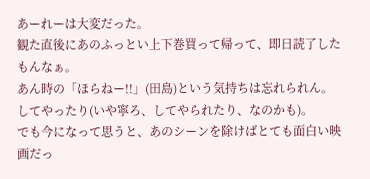あーれーは大変だった。
観た直後にあのふっとい上下巻買って帰って、即日読了したもんなぁ。
あん時の「ほらねー!!」(田島)という気持ちは忘れられん。
してやったり(いや寧ろ、してやられたり、なのかも)。
でも今になって思うと、あのシーンを除けばとても面白い映画だっ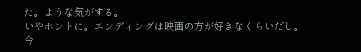た。ような気がする。
いやホントに。エンディングは映画の方が好きなくらいだし。
今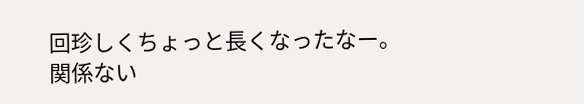回珍しくちょっと長くなったなー。
関係ない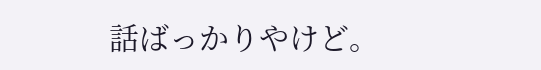話ばっかりやけど。